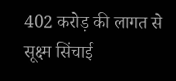402 करोड़ की लागत से सूक्ष्म सिंचाई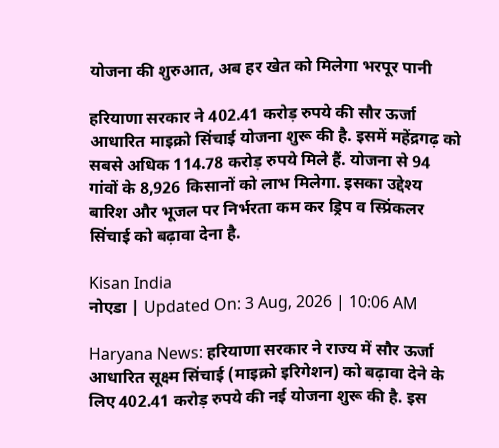योजना की शुरुआत, अब हर खेत को मिलेगा भरपूर पानी

हरियाणा सरकार ने 402.41 करोड़ रुपये की सौर ऊर्जा आधारित माइक्रो सिंचाई योजना शुरू की है. इसमें महेंद्रगढ़ को सबसे अधिक 114.78 करोड़ रुपये मिले हैं. योजना से 94 गांवों के 8,926 किसानों को लाभ मिलेगा. इसका उद्देश्य बारिश और भूजल पर निर्भरता कम कर ड्रिप व स्प्रिंकलर सिंचाई को बढ़ावा देना है.

Kisan India
नोएडा | Updated On: 3 Aug, 2026 | 10:06 AM

Haryana News: हरियाणा सरकार ने राज्य में सौर ऊर्जा आधारित सूक्ष्म सिंचाई (माइक्रो इरिगेशन) को बढ़ावा देने के लिए 402.41 करोड़ रुपये की नई योजना शुरू की है. इस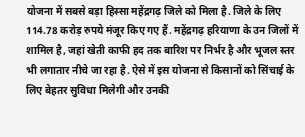योजना में सबसे बड़ा हिस्सा महेंद्रगढ़ जिले को मिला है. जिले के लिए 114.78 करोड़ रुपये मंजूर किए गए हैं. महेंद्रगढ़ हरियाणा के उन जिलों में शामिल है, जहां खेती काफी हद तक बारिश पर निर्भर है और भूजल स्तर भी लगातार नीचे जा रहा है. ऐसे में इस योजना से किसानों को सिंचाई के लिए बेहतर सुविधा मिलेगी और उनकी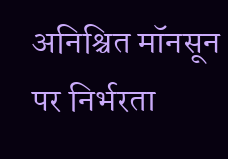अनिश्चित मॉनसून पर निर्भरता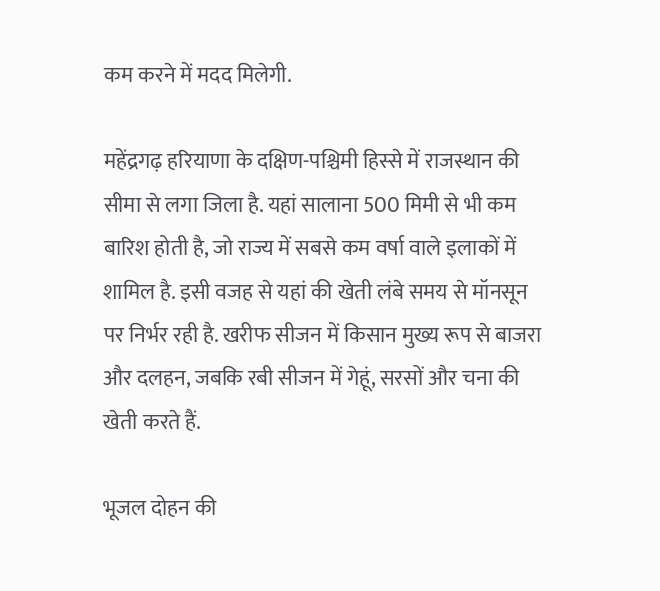कम करने में मदद मिलेगी.

महेंद्रगढ़ हरियाणा के दक्षिण-पश्चिमी हिस्से में राजस्थान की सीमा से लगा जिला है. यहां सालाना 500 मिमी से भी कम बारिश होती है, जो राज्य में सबसे कम वर्षा वाले इलाकों में शामिल है. इसी वजह से यहां की खेती लंबे समय से मॉनसून पर निर्भर रही है. खरीफ सीजन में किसान मुख्य रूप से बाजरा और दलहन, जबकि रबी सीजन में गेहूं, सरसों और चना की खेती करते हैं.

भूजल दोहन की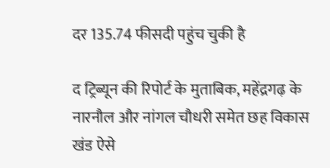दर 135.74 फीसदी पहुंच चुकी है

द ट्रिब्यून की रिपोर्ट के मुताबिक, महेंद्रगढ़ के नारनौल और नांगल चौधरी समेत छह विकास खंड ऐसे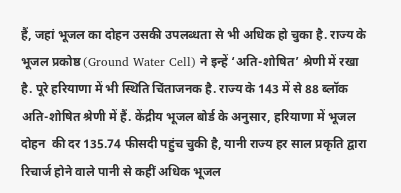हैं, जहां भूजल का दोहन उसकी उपलब्धता से भी अधिक हो चुका है. राज्य के भूजल प्रकोष्ठ (Ground Water Cell) ने इन्हें ‘अति-शोषित’ श्रेणी में रखा है. पूरे हरियाणा में भी स्थिति चिंताजनक है. राज्य के 143 में से 88 ब्लॉक अति-शोषित श्रेणी में हैं. केंद्रीय भूजल बोर्ड के अनुसार, हरियाणा में भूजल दोहन  की दर 135.74 फीसदी पहुंच चुकी है, यानी राज्य हर साल प्रकृति द्वारा रिचार्ज होने वाले पानी से कहीं अधिक भूजल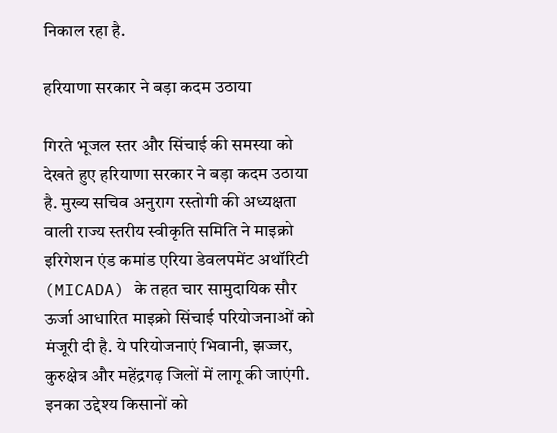निकाल रहा है.

हरियाणा सरकार ने बड़ा कदम उठाया

गिरते भूजल स्तर और सिंचाई की समस्या को देखते हुए हरियाणा सरकार ने बड़ा कदम उठाया है. मुख्य सचिव अनुराग रस्तोगी की अध्यक्षता वाली राज्य स्तरीय स्वीकृति समिति ने माइक्रो इरिगेशन एंड कमांड एरिया डेवलपमेंट अथॉरिटी (MICADA) के तहत चार सामुदायिक सौर ऊर्जा आधारित माइक्रो सिंचाई परियोजनाओं को मंजूरी दी है. ये परियोजनाएं भिवानी, झज्जर, कुरुक्षेत्र और महेंद्रगढ़ जिलों में लागू की जाएंगी. इनका उद्देश्य किसानों को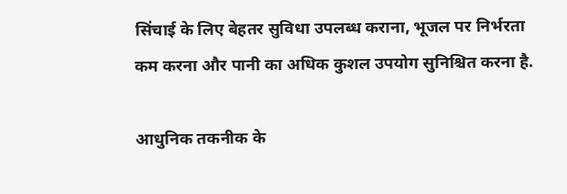सिंचाई के लिए बेहतर सुविधा उपलब्ध कराना, भूजल पर निर्भरता कम करना और पानी का अधिक कुशल उपयोग सुनिश्चित करना है.

आधुनिक तकनीक के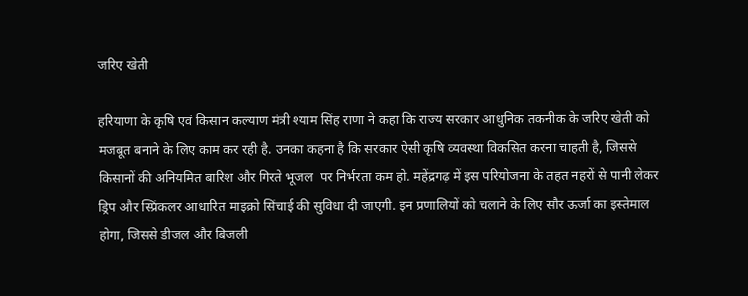जरिए खेती

हरियाणा के कृषि एवं किसान कल्याण मंत्री श्याम सिंह राणा ने कहा कि राज्य सरकार आधुनिक तकनीक के जरिए खेती को मजबूत बनाने के लिए काम कर रही है. उनका कहना है कि सरकार ऐसी कृषि व्यवस्था विकसित करना चाहती है, जिससे किसानों की अनियमित बारिश और गिरते भूजल  पर निर्भरता कम हो. महेंद्रगढ़ में इस परियोजना के तहत नहरों से पानी लेकर ड्रिप और स्प्रिंकलर आधारित माइक्रो सिंचाई की सुविधा दी जाएगी. इन प्रणालियों को चलाने के लिए सौर ऊर्जा का इस्तेमाल होगा, जिससे डीजल और बिजली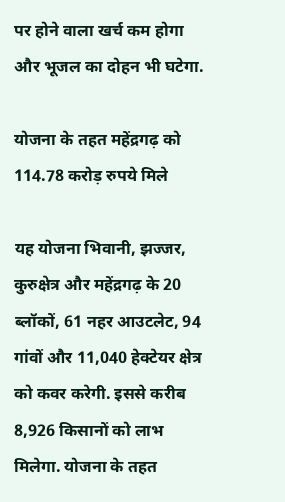पर होने वाला खर्च कम होगा और भूजल का दोहन भी घटेगा.

योजना के तहत महेंद्रगढ़ को 114.78 करोड़ रुपये मिले

यह योजना भिवानी, झज्जर, कुरुक्षेत्र और महेंद्रगढ़ के 20 ब्लॉकों, 61 नहर आउटलेट, 94 गांवों और 11,040 हेक्टेयर क्षेत्र को कवर करेगी. इससे करीब 8,926 किसानों को लाभ मिलेगा. योजना के तहत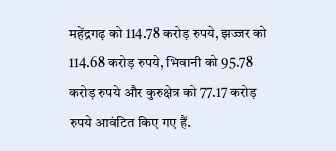महेंद्रगढ़ को 114.78 करोड़ रुपये, झज्जर को 114.68 करोड़ रुपये, भिवानी को 95.78 करोड़ रुपये और कुरुक्षेत्र को 77.17 करोड़ रुपये आवंटित किए गए हैं.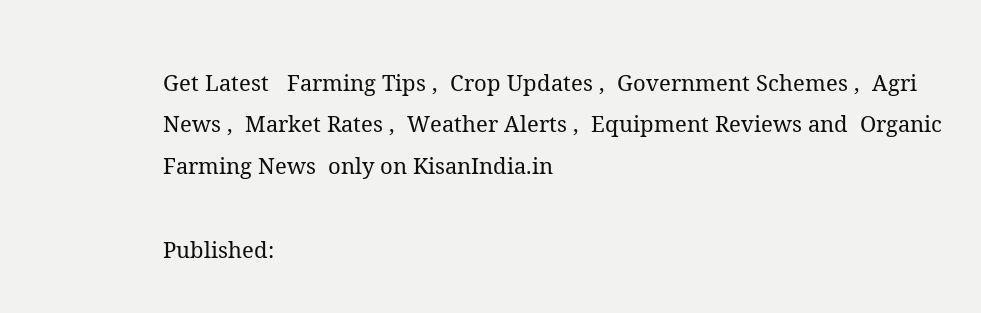Get Latest   Farming Tips ,  Crop Updates ,  Government Schemes ,  Agri News ,  Market Rates ,  Weather Alerts ,  Equipment Reviews and  Organic Farming News  only on KisanIndia.in

Published: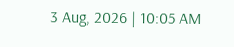3 Aug, 2026 | 10:05 AM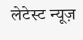लेटेस्ट न्यूज़